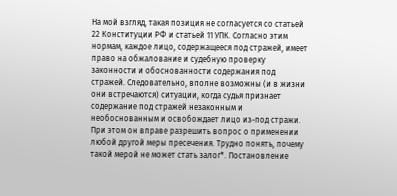На мой взгляд, такая позиция не согласуется со статьей 22 Конституции РФ и статьей 11 УПК. Согласно этим нормам, каждое лицо, содержащееся под стражей, имеет право на обжалование и судебную проверку законности и обоснованности содержания под стражей. Следовательно, вполне возможны (и в жизни они встречаются) ситуации, когда судья признает содержание под стражей незаконным и необоснованным и освобождает лицо из-под стражи. При этом он вправе разрешить вопрос о применении любой другой меры пресечения. Трудно понять, почему такой мерой не может стать залог*. Постановление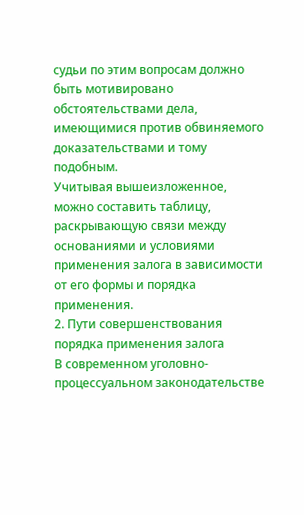судьи по этим вопросам должно быть мотивировано обстоятельствами дела, имеющимися против обвиняемого доказательствами и тому подобным.
Учитывая вышеизложенное, можно составить таблицу, раскрывающую связи между основаниями и условиями применения залога в зависимости от его формы и порядка применения.
2. Пути совершенствования порядка применения залога
В современном уголовно-процессуальном законодательстве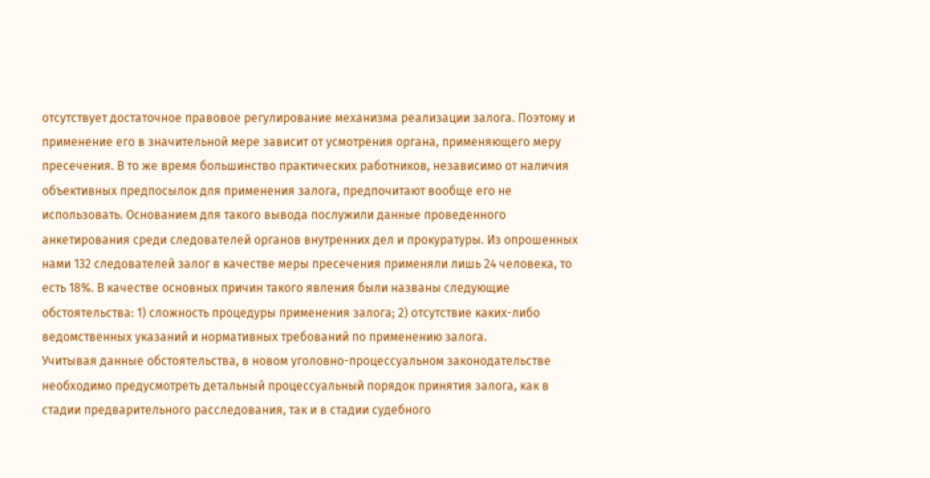отсутствует достаточное правовое регулирование механизма реализации залога. Поэтому и применение его в значительной мере зависит от усмотрения органа, применяющего меру пресечения. В то же время большинство практических работников, независимо от наличия объективных предпосылок для применения залога, предпочитают вообще его не использовать. Основанием для такого вывода послужили данные проведенного анкетирования среди следователей органов внутренних дел и прокуратуры. Из опрошенных нами 132 следователей залог в качестве меры пресечения применяли лишь 24 человека, то есть 18%. В качестве основных причин такого явления были названы следующие обстоятельства: 1) сложность процедуры применения залога; 2) отсутствие каких-либо ведомственных указаний и нормативных требований по применению залога.
Учитывая данные обстоятельства, в новом уголовно-процессуальном законодательстве необходимо предусмотреть детальный процессуальный порядок принятия залога, как в стадии предварительного расследования, так и в стадии судебного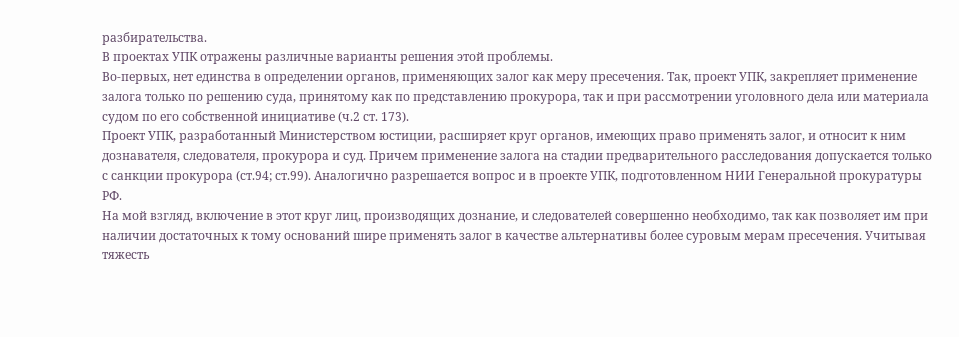разбирательства.
В проектах УПК отражены различные варианты решения этой проблемы.
Во-первых, нет единства в определении органов, применяющих залог как меру пресечения. Так, проект УПК, закрепляет применение залога только по решению суда, принятому как по представлению прокурора, так и при рассмотрении уголовного дела или материала судом по его собственной инициативе (ч.2 ст. 173).
Проект УПК, разработанный Министерством юстиции, расширяет круг органов, имеющих право применять залог, и относит к ним дознавателя, следователя, прокурора и суд. Причем применение залога на стадии предварительного расследования допускается только с санкции прокурора (ст.94; ст.99). Аналогично разрешается вопрос и в проекте УПК, подготовленном НИИ Генеральной прокуратуры РФ.
На мой взгляд, включение в этот круг лиц, производящих дознание, и следователей совершенно необходимо, так как позволяет им при наличии достаточных к тому оснований шире применять залог в качестве альтернативы более суровым мерам пресечения. Учитывая тяжесть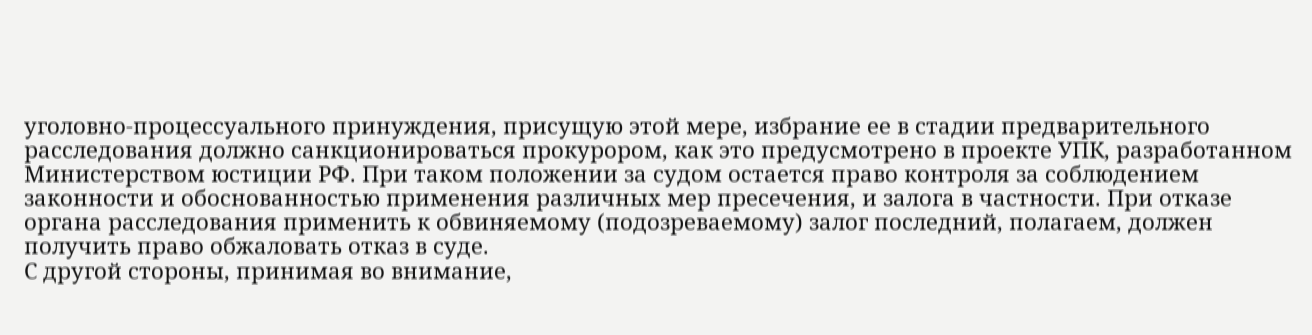уголовно-процессуального принуждения, присущую этой мере, избрание ее в стадии предварительного расследования должно санкционироваться прокурором, как это предусмотрено в проекте УПК, разработанном Министерством юстиции РФ. При таком положении за судом остается право контроля за соблюдением законности и обоснованностью применения различных мер пресечения, и залога в частности. При отказе органа расследования применить к обвиняемому (подозреваемому) залог последний, полагаем, должен получить право обжаловать отказ в суде.
С другой стороны, принимая во внимание,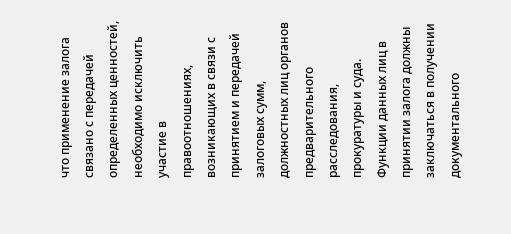что применение залога связано с передачей определенных ценностей, необходимо исключить участие в правоотношениях, возникающих в связи с принятием и передачей залоговых сумм, должностных лиц органов предварительного расследования, прокуратуры и суда. Функции данных лиц в принятии залога должны заключаться в получении документального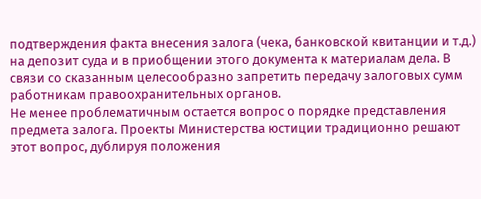подтверждения факта внесения залога (чека, банковской квитанции и т.д.) на депозит суда и в приобщении этого документа к материалам дела. В связи со сказанным целесообразно запретить передачу залоговых сумм работникам правоохранительных органов.
Не менее проблематичным остается вопрос о порядке представления предмета залога. Проекты Министерства юстиции традиционно решают этот вопрос, дублируя положения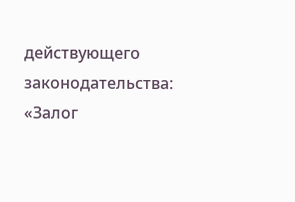действующего законодательства: «Залог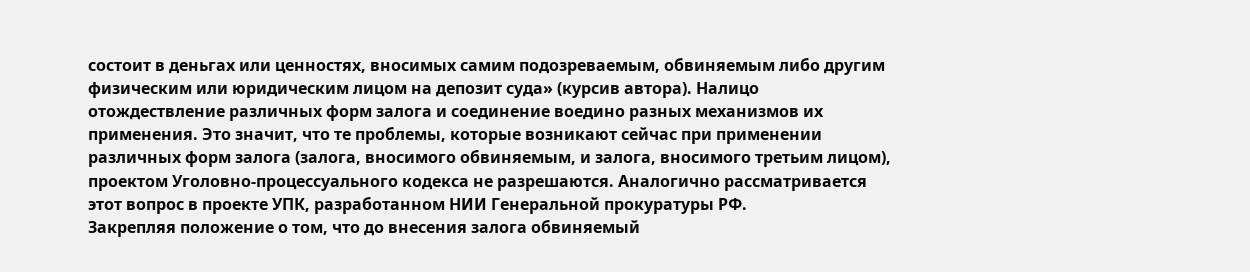состоит в деньгах или ценностях, вносимых самим подозреваемым, обвиняемым либо другим физическим или юридическим лицом на депозит суда» (курсив автора). Налицо отождествление различных форм залога и соединение воедино разных механизмов их применения. Это значит, что те проблемы, которые возникают сейчас при применении различных форм залога (залога, вносимого обвиняемым, и залога, вносимого третьим лицом), проектом Уголовно-процессуального кодекса не разрешаются. Аналогично рассматривается этот вопрос в проекте УПК, разработанном НИИ Генеральной прокуратуры РФ.
Закрепляя положение о том, что до внесения залога обвиняемый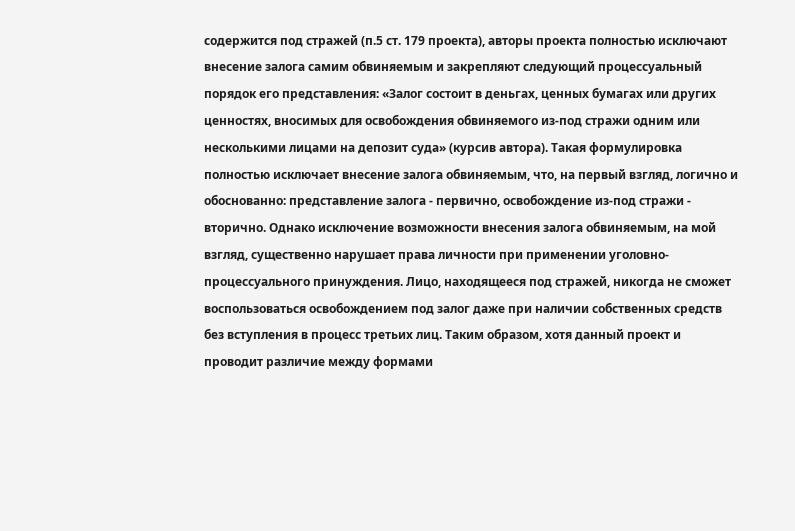содержится под стражей (п.5 ст. 179 проекта), авторы проекта полностью исключают внесение залога самим обвиняемым и закрепляют следующий процессуальный порядок его представления: «Залог состоит в деньгах, ценных бумагах или других ценностях, вносимых для освобождения обвиняемого из-под стражи одним или несколькими лицами на депозит суда» (курсив автора). Такая формулировка полностью исключает внесение залога обвиняемым, что, на первый взгляд, логично и обоснованно: представление залога - первично, освобождение из-под стражи - вторично. Однако исключение возможности внесения залога обвиняемым, на мой взгляд, существенно нарушает права личности при применении уголовно-процессуального принуждения. Лицо, находящееся под стражей, никогда не сможет воспользоваться освобождением под залог даже при наличии собственных средств без вступления в процесс третьих лиц. Таким образом, хотя данный проект и проводит различие между формами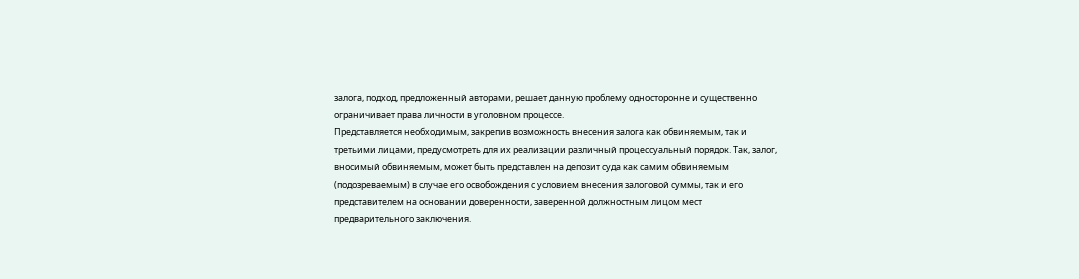залога, подход, предложенный авторами, решает данную проблему односторонне и существенно ограничивает права личности в уголовном процессе.
Представляется необходимым, закрепив возможность внесения залога как обвиняемым, так и третьими лицами, предусмотреть для их реализации различный процессуальный порядок. Так, залог, вносимый обвиняемым, может быть представлен на депозит суда как самим обвиняемым (подозреваемым) в случае его освобождения с условием внесения залоговой суммы, так и его представителем на основании доверенности, заверенной должностным лицом мест предварительного заключения.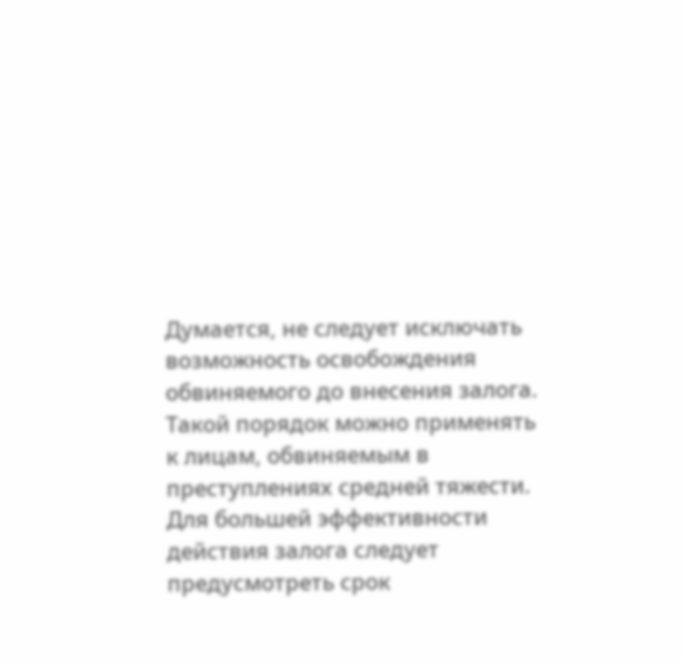Думается, не следует исключать возможность освобождения обвиняемого до внесения залога. Такой порядок можно применять к лицам, обвиняемым в преступлениях средней тяжести. Для большей эффективности действия залога следует предусмотреть срок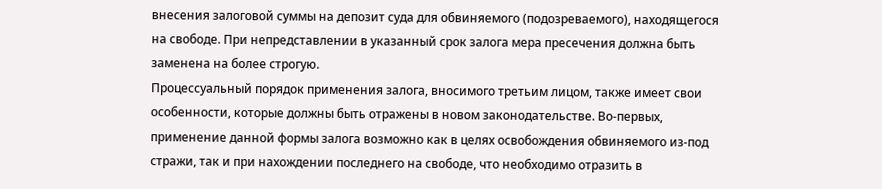внесения залоговой суммы на депозит суда для обвиняемого (подозреваемого), находящегося на свободе. При непредставлении в указанный срок залога мера пресечения должна быть заменена на более строгую.
Процессуальный порядок применения залога, вносимого третьим лицом, также имеет свои особенности, которые должны быть отражены в новом законодательстве. Во-первых, применение данной формы залога возможно как в целях освобождения обвиняемого из-под стражи, так и при нахождении последнего на свободе, что необходимо отразить в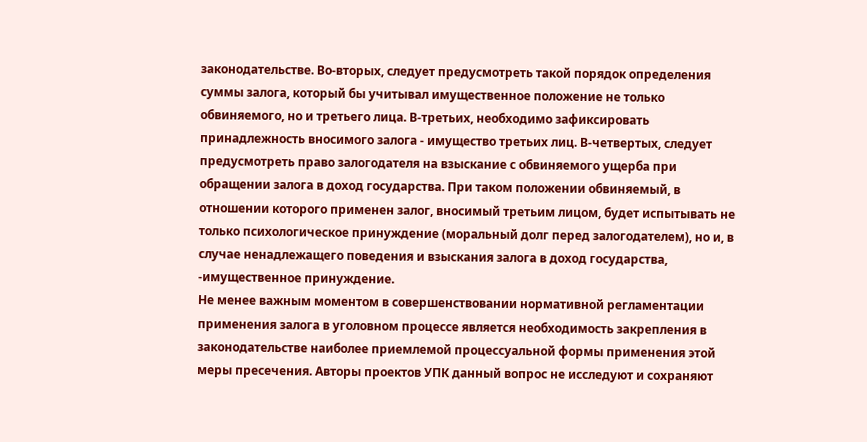законодательстве. Во-вторых, следует предусмотреть такой порядок определения суммы залога, который бы учитывал имущественное положение не только обвиняемого, но и третьего лица. В-третьих, необходимо зафиксировать принадлежность вносимого залога - имущество третьих лиц. В-четвертых, следует предусмотреть право залогодателя на взыскание с обвиняемого ущерба при обращении залога в доход государства. При таком положении обвиняемый, в отношении которого применен залог, вносимый третьим лицом, будет испытывать не только психологическое принуждение (моральный долг перед залогодателем), но и, в случае ненадлежащего поведения и взыскания залога в доход государства, -имущественное принуждение.
Не менее важным моментом в совершенствовании нормативной регламентации применения залога в уголовном процессе является необходимость закрепления в законодательстве наиболее приемлемой процессуальной формы применения этой меры пресечения. Авторы проектов УПК данный вопрос не исследуют и сохраняют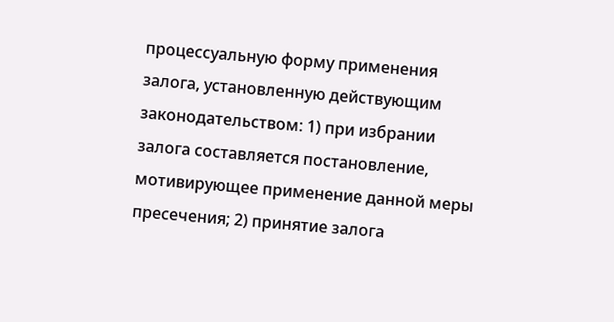процессуальную форму применения залога, установленную действующим законодательством: 1) при избрании залога составляется постановление, мотивирующее применение данной меры пресечения; 2) принятие залога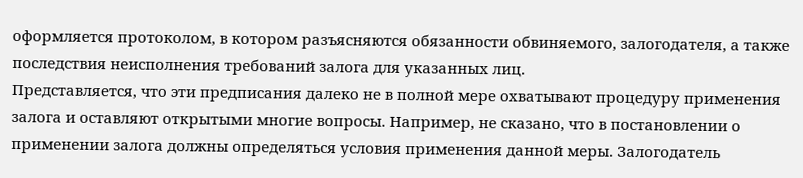оформляется протоколом, в котором разъясняются обязанности обвиняемого, залогодателя, а также последствия неисполнения требований залога для указанных лиц.
Представляется, что эти предписания далеко не в полной мере охватывают процедуру применения залога и оставляют открытыми многие вопросы. Например, не сказано, что в постановлении о применении залога должны определяться условия применения данной меры. Залогодатель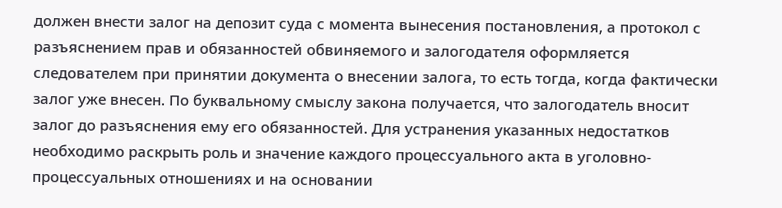должен внести залог на депозит суда с момента вынесения постановления, а протокол с разъяснением прав и обязанностей обвиняемого и залогодателя оформляется следователем при принятии документа о внесении залога, то есть тогда, когда фактически залог уже внесен. По буквальному смыслу закона получается, что залогодатель вносит залог до разъяснения ему его обязанностей. Для устранения указанных недостатков необходимо раскрыть роль и значение каждого процессуального акта в уголовно-процессуальных отношениях и на основании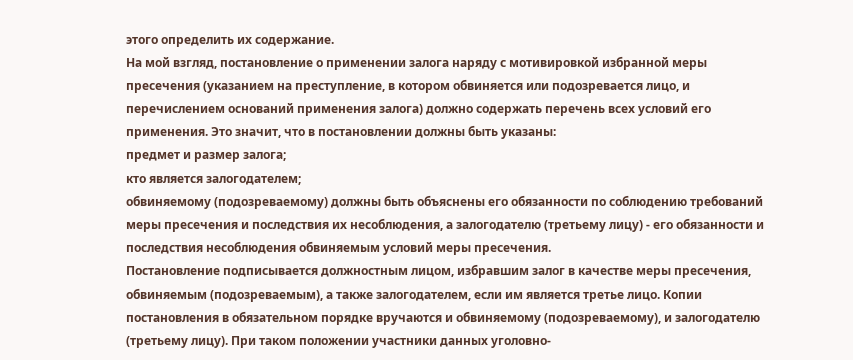этого определить их содержание.
На мой взгляд, постановление о применении залога наряду с мотивировкой избранной меры пресечения (указанием на преступление, в котором обвиняется или подозревается лицо, и перечислением оснований применения залога) должно содержать перечень всех условий его применения. Это значит, что в постановлении должны быть указаны:
предмет и размер залога;
кто является залогодателем;
обвиняемому (подозреваемому) должны быть объяснены его обязанности по соблюдению требований меры пресечения и последствия их несоблюдения, а залогодателю (третьему лицу) - его обязанности и последствия несоблюдения обвиняемым условий меры пресечения.
Постановление подписывается должностным лицом, избравшим залог в качестве меры пресечения, обвиняемым (подозреваемым), а также залогодателем, если им является третье лицо. Копии постановления в обязательном порядке вручаются и обвиняемому (подозреваемому), и залогодателю (третьему лицу). При таком положении участники данных уголовно-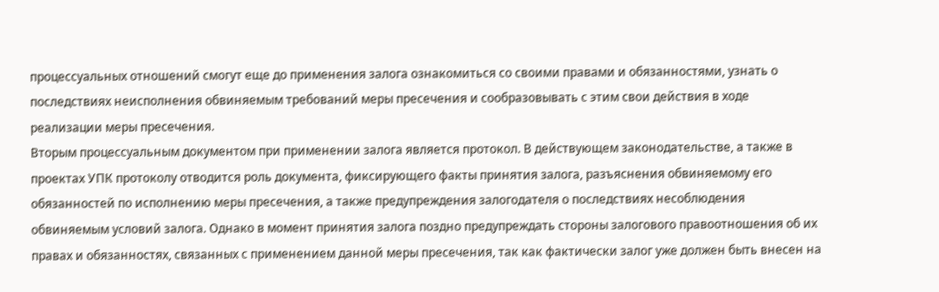процессуальных отношений смогут еще до применения залога ознакомиться со своими правами и обязанностями, узнать о последствиях неисполнения обвиняемым требований меры пресечения и сообразовывать с этим свои действия в ходе реализации меры пресечения.
Вторым процессуальным документом при применении залога является протокол. В действующем законодательстве, а также в проектах УПК протоколу отводится роль документа, фиксирующего факты принятия залога, разъяснения обвиняемому его обязанностей по исполнению меры пресечения, а также предупреждения залогодателя о последствиях несоблюдения обвиняемым условий залога. Однако в момент принятия залога поздно предупреждать стороны залогового правоотношения об их правах и обязанностях, связанных с применением данной меры пресечения, так как фактически залог уже должен быть внесен на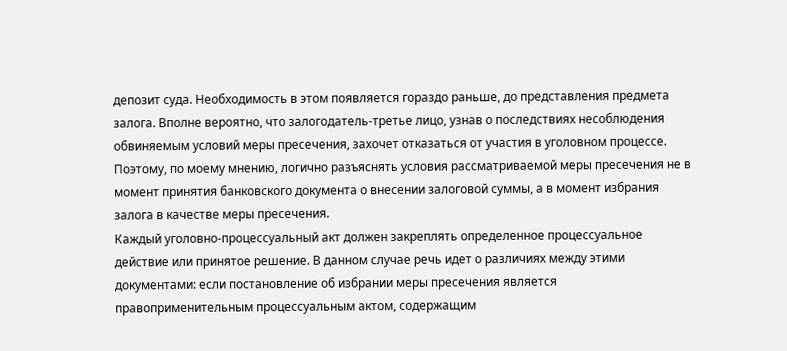депозит суда. Необходимость в этом появляется гораздо раньше, до представления предмета залога. Вполне вероятно, что залогодатель-третье лицо, узнав о последствиях несоблюдения обвиняемым условий меры пресечения, захочет отказаться от участия в уголовном процессе. Поэтому, по моему мнению, логично разъяснять условия рассматриваемой меры пресечения не в момент принятия банковского документа о внесении залоговой суммы, а в момент избрания залога в качестве меры пресечения.
Каждый уголовно-процессуальный акт должен закреплять определенное процессуальное действие или принятое решение. В данном случае речь идет о различиях между этими документами: если постановление об избрании меры пресечения является правоприменительным процессуальным актом, содержащим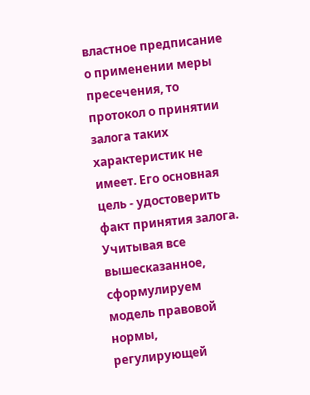властное предписание о применении меры пресечения, то протокол о принятии залога таких характеристик не имеет. Его основная цель - удостоверить факт принятия залога.
Учитывая все вышесказанное, сформулируем модель правовой нормы, регулирующей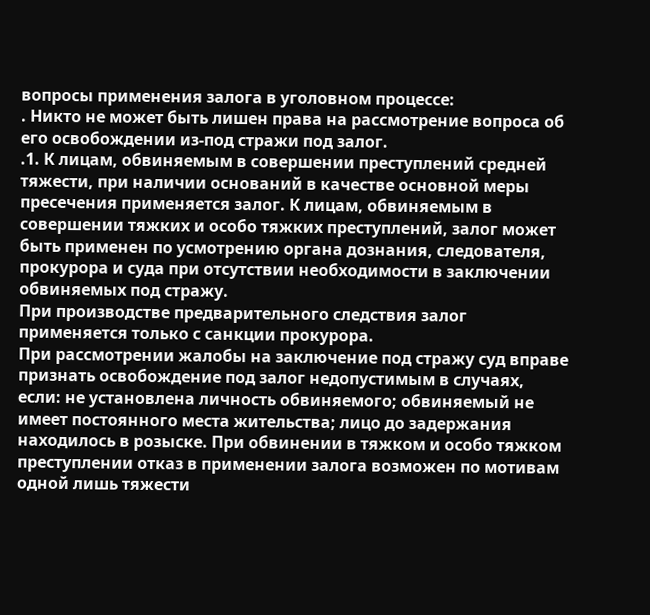вопросы применения залога в уголовном процессе:
. Никто не может быть лишен права на рассмотрение вопроса об его освобождении из-под стражи под залог.
.1. К лицам, обвиняемым в совершении преступлений средней тяжести, при наличии оснований в качестве основной меры пресечения применяется залог. К лицам, обвиняемым в совершении тяжких и особо тяжких преступлений, залог может быть применен по усмотрению органа дознания, следователя, прокурора и суда при отсутствии необходимости в заключении обвиняемых под стражу.
При производстве предварительного следствия залог применяется только с санкции прокурора.
При рассмотрении жалобы на заключение под стражу суд вправе признать освобождение под залог недопустимым в случаях, если: не установлена личность обвиняемого; обвиняемый не имеет постоянного места жительства; лицо до задержания находилось в розыске. При обвинении в тяжком и особо тяжком преступлении отказ в применении залога возможен по мотивам одной лишь тяжести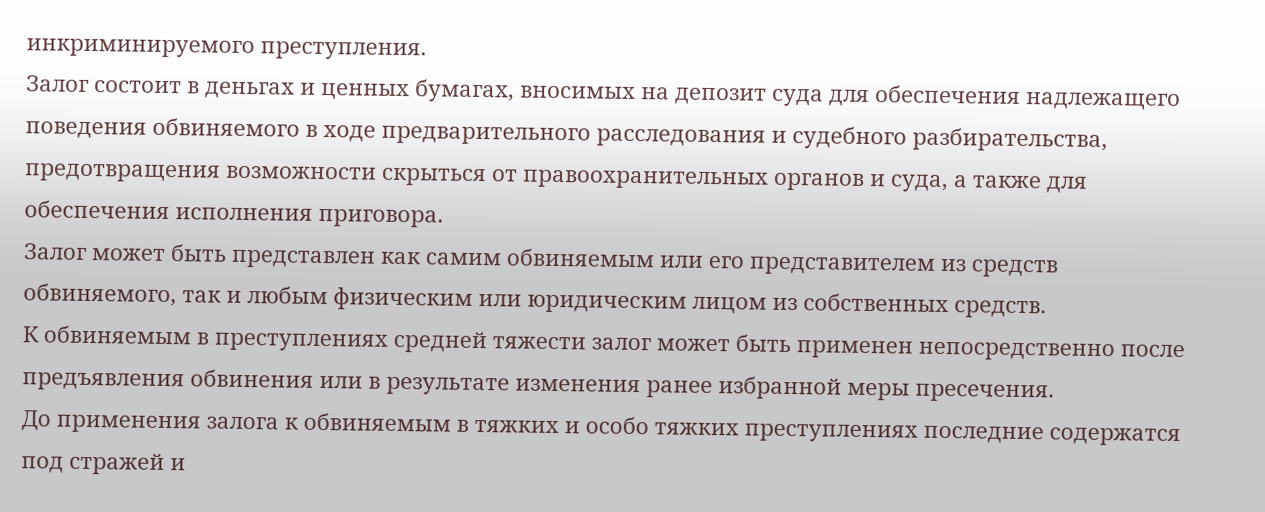инкриминируемого преступления.
Залог состоит в деньгах и ценных бумагах, вносимых на депозит суда для обеспечения надлежащего поведения обвиняемого в ходе предварительного расследования и судебного разбирательства, предотвращения возможности скрыться от правоохранительных органов и суда, а также для обеспечения исполнения приговора.
Залог может быть представлен как самим обвиняемым или его представителем из средств обвиняемого, так и любым физическим или юридическим лицом из собственных средств.
К обвиняемым в преступлениях средней тяжести залог может быть применен непосредственно после предъявления обвинения или в результате изменения ранее избранной меры пресечения.
До применения залога к обвиняемым в тяжких и особо тяжких преступлениях последние содержатся под стражей и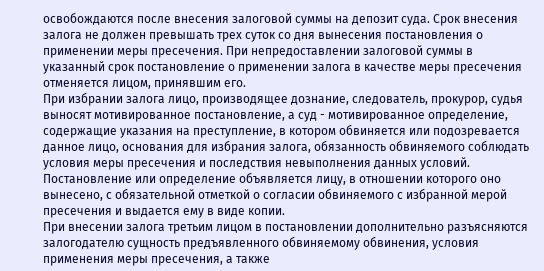освобождаются после внесения залоговой суммы на депозит суда. Срок внесения залога не должен превышать трех суток со дня вынесения постановления о применении меры пресечения. При непредоставлении залоговой суммы в указанный срок постановление о применении залога в качестве меры пресечения отменяется лицом, принявшим его.
При избрании залога лицо, производящее дознание, следователь, прокурор, судья выносят мотивированное постановление, а суд - мотивированное определение, содержащие указания на преступление, в котором обвиняется или подозревается данное лицо, основания для избрания залога, обязанность обвиняемого соблюдать условия меры пресечения и последствия невыполнения данных условий. Постановление или определение объявляется лицу, в отношении которого оно вынесено, с обязательной отметкой о согласии обвиняемого с избранной мерой пресечения и выдается ему в виде копии.
При внесении залога третьим лицом в постановлении дополнительно разъясняются залогодателю сущность предъявленного обвиняемому обвинения, условия применения меры пресечения, а также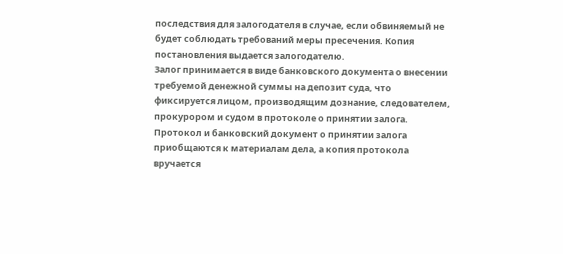последствия для залогодателя в случае, если обвиняемый не будет соблюдать требований меры пресечения. Копия постановления выдается залогодателю.
Залог принимается в виде банковского документа о внесении требуемой денежной суммы на депозит суда, что фиксируется лицом, производящим дознание, следователем, прокурором и судом в протоколе о принятии залога. Протокол и банковский документ о принятии залога приобщаются к материалам дела, а копия протокола вручается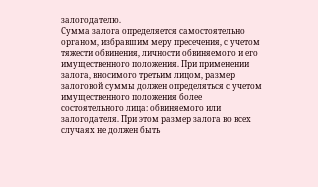залогодателю.
Сумма залога определяется самостоятельно органом, избравшим меру пресечения, с учетом тяжести обвинения, личности обвиняемого и его имущественного положения. При применении залога, вносимого третьим лицом, размер залоговой суммы должен определяться с учетом имущественного положения более состоятельного лица: обвиняемого или залогодателя. При этом размер залога во всех случаях не должен быть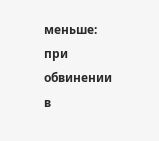меньше:
при обвинении в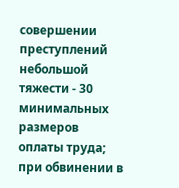совершении преступлений небольшой тяжести - 30 минимальных размеров оплаты труда;
при обвинении в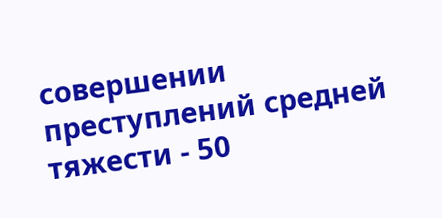совершении преступлений средней тяжести - 50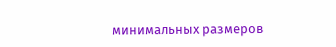минимальных размеров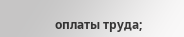оплаты труда;